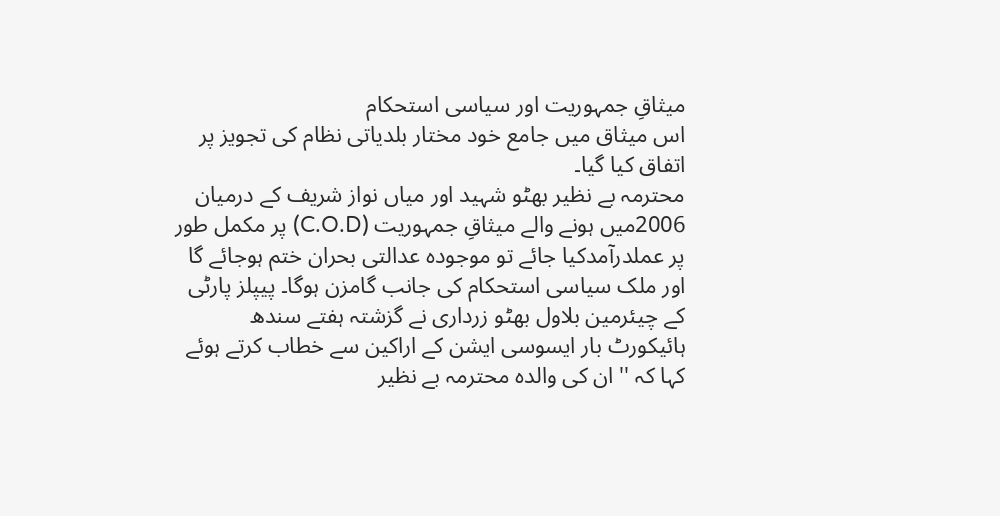میثاقِ جمہوریت اور سیاسی استحکام
اس میثاق میں جامع خود مختار بلدیاتی نظام کی تجویز پر اتفاق کیا گیا۔
محترمہ بے نظیر بھٹو شہید اور میاں نواز شریف کے درمیان 2006میں ہونے والے میثاقِ جمہوریت (C.O.D) پر مکمل طور پر عملدرآمدکیا جائے تو موجودہ عدالتی بحران ختم ہوجائے گا اور ملک سیاسی استحکام کی جانب گامزن ہوگا۔ پیپلز پارٹی کے چیئرمین بلاول بھٹو زرداری نے گزشتہ ہفتے سندھ ہائیکورٹ بار ایسوسی ایشن کے اراکین سے خطاب کرتے ہوئے کہا کہ '' ان کی والدہ محترمہ بے نظیر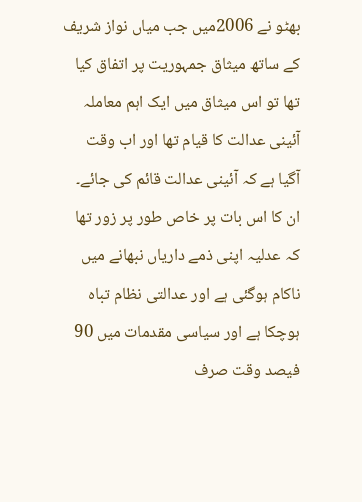بھٹو نے 2006میں جب میاں نواز شریف کے ساتھ میثاق جمہوریت پر اتفاق کیا تھا تو اس میثاق میں ایک اہم معاملہ آئینی عدالت کا قیام تھا اور اب وقت آگیا ہے کہ آئینی عدالت قائم کی جائے۔ ان کا اس بات پر خاص طور پر زور تھا کہ عدلیہ اپنی ذمے داریاں نبھانے میں ناکام ہوگئی ہے اور عدالتی نظام تباہ ہوچکا ہے اور سیاسی مقدمات میں 90 فیصد وقت صرف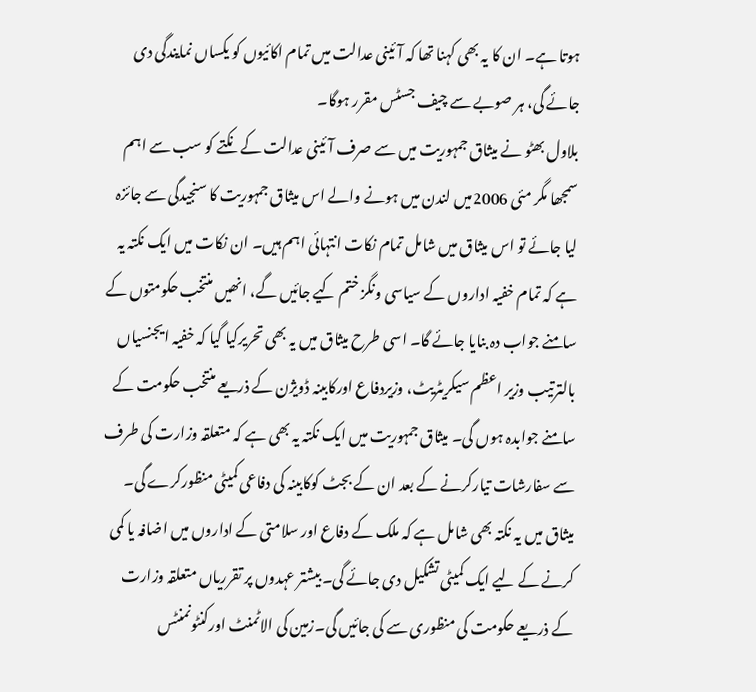ہوتا ہے۔ ان کا یہ بھی کہنا تھا کہ آئینی عدالت میں تمام اکائیوں کو یکساں نمایندگی دی جائے گی، ہر صوبے سے چیف جسٹس مقرر ہوگا۔
بلاول بھٹو نے میثاق جمہوریت میں سے صرف آئینی عدالت کے نکتے کو سب سے اہم سمجھا مگر مئی 2006میں لندن میں ہونے والے اس میثاق جمہوریت کا سنجیدگی سے جائزہ لیا جائے تو اس میثاق میں شامل تمام نکات انتہائی اہم ہیں۔ ان نکات میں ایک نکتہ یہ ہے کہ تمام خفیہ اداروں کے سیاسی ونگز ختم کیے جائیں گے، انھیں منتخب حکومتوں کے سامنے جواب دہ بنایا جائے گا۔ اسی طرح میثاق میں یہ بھی تحریرکیا گیا کہ خفیہ ایجنسیاں بالترتیب وزیر اعظم سیکریٹریٹ، وزیردفاع اورکابینہ ڈویژن کے ذریعے منتخب حکومت کے سامنے جوابدہ ہوں گی۔ میثاق جمہوریت میں ایک نکتہ یہ بھی ہے کہ متعلقہ وزارت کی طرف سے سفارشات تیارکرنے کے بعد ان کے بجٹ کوکابینہ کی دفاعی کمیٹی منظورکرے گی۔
میثاق میں یہ نکتہ بھی شامل ہے کہ ملک کے دفاع اور سلامتی کے اداروں میں اضافہ یا کمی کرنے کے لیے ایک کمیٹی تشکیل دی جائے گی۔ بیشتر عہدوں پر تقرریاں متعلقہ وزارت کے ذریعے حکومت کی منظوری سے کی جائیں گی۔زمین کی الاٹمنٹ اورکنٹونمنٹس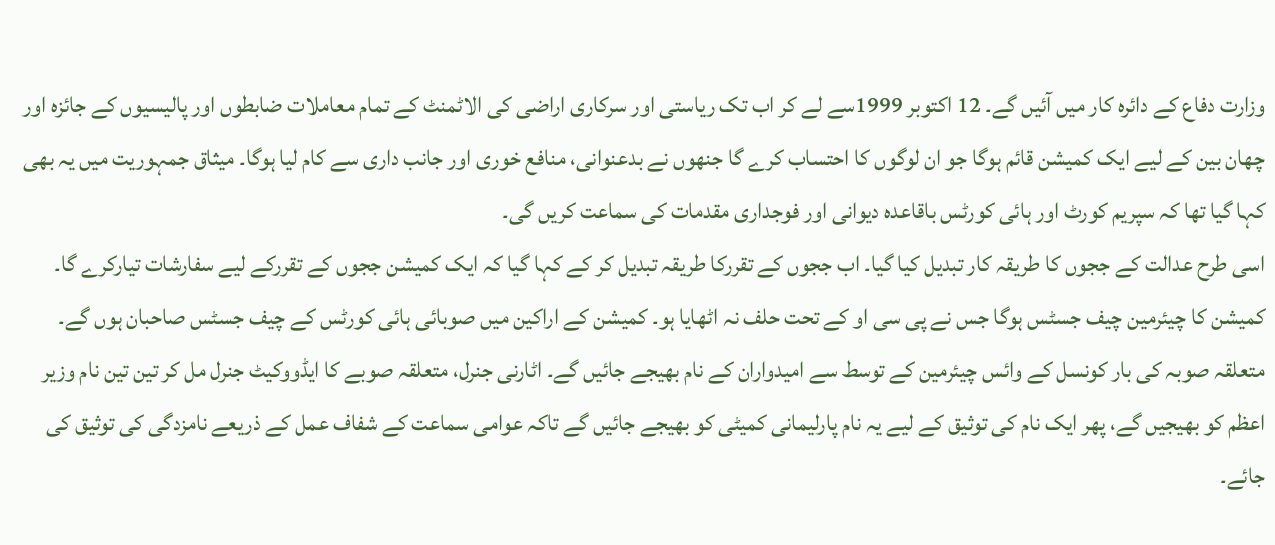وزارت دفاع کے دائرہ کار میں آئیں گے۔ 12 اکتوبر 1999سے لے کر اب تک ریاستی اور سرکاری اراضی کی الاٹمنٹ کے تمام معاملات ضابطوں اور پالیسیوں کے جائزہ اور چھان بین کے لیے ایک کمیشن قائم ہوگا جو ان لوگوں کا احتساب کرے گا جنھوں نے بدعنوانی، منافع خوری اور جانب داری سے کام لیا ہوگا۔ میثاق جمہوریت میں یہ بھی کہا گیا تھا کہ سپریم کورٹ اور ہائی کورٹس باقاعدہ دیوانی اور فوجداری مقدمات کی سماعت کریں گی۔
اسی طرح عدالت کے ججوں کا طریقہ کار تبدیل کیا گیا۔ اب ججوں کے تقررکا طریقہ تبدیل کر کے کہا گیا کہ ایک کمیشن ججوں کے تقررکے لیے سفارشات تیارکرے گا۔ کمیشن کا چیئرمین چیف جسٹس ہوگا جس نے پی سی او کے تحت حلف نہ اٹھایا ہو۔ کمیشن کے اراکین میں صوبائی ہائی کورٹس کے چیف جسٹس صاحبان ہوں گے۔ متعلقہ صوبہ کی بار کونسل کے وائس چیئرمین کے توسط سے امیدواران کے نام بھیجے جائیں گے۔ اٹارنی جنرل، متعلقہ صوبے کا ایڈووکیٹ جنرل مل کر تین تین نام وزیر اعظم کو بھیجیں گے، پھر ایک نام کی توثیق کے لیے یہ نام پارلیمانی کمیٹی کو بھیجے جائیں گے تاکہ عوامی سماعت کے شفاف عمل کے ذریعے نامزدگی کی توثیق کی جائے۔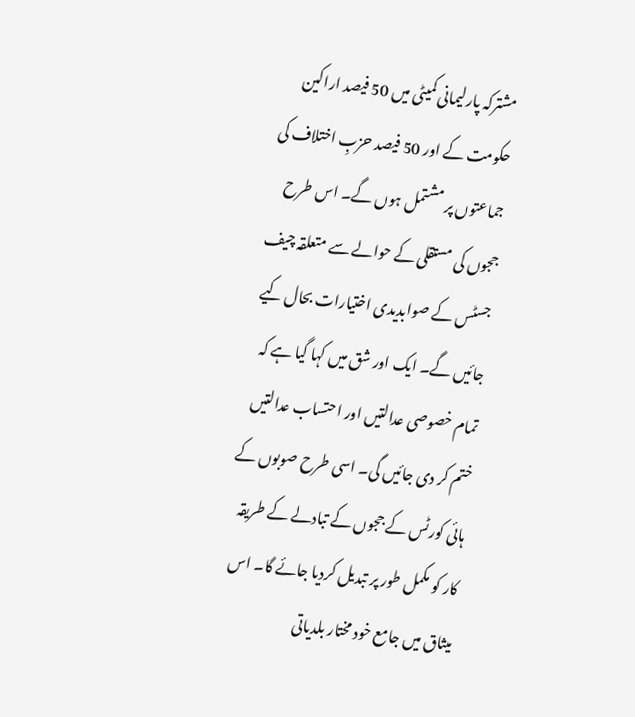مشترکہ پارلیمانی کمیٹی میں 50 فیصد اراکین حکومت کے اور 50 فیصد حزبِ اختلاف کی جماعتوں پر مشتمل ہوں گے۔ اس طرح ججوں کی مستقلی کے حوالے سے متعلقہ چیف جسٹس کے صوابدیدی اختیارات بحال کیے جائیں گے۔ ایک اور شق میں کہا گیا ہے کہ تمام خصوصی عدالتیں اور احتساب عدالتیں ختم کر دی جائیں گی۔ اسی طرح صوبوں کے ہائی کورٹس کے ججوں کے تبادلے کے طریقہ کار کو مکمل طور پر تبدیل کردیا جائے گا۔ اس میثاق میں جامع خود مختار بلدیاتی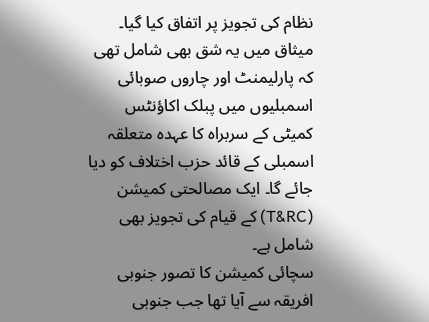نظام کی تجویز پر اتفاق کیا گیا۔ میثاق میں یہ شق بھی شامل تھی کہ پارلیمنٹ اور چاروں صوبائی اسمبلیوں میں پبلک اکاؤنٹس کمیٹی کے سربراہ کا عہدہ متعلقہ اسمبلی کے قائد حزب اختلاف کو دیا جائے گا۔ ایک مصالحتی کمیشن (T&RC) کے قیام کی تجویز بھی شامل ہے۔
سچائی کمیشن کا تصور جنوبی افریقہ سے آیا تھا جب جنوبی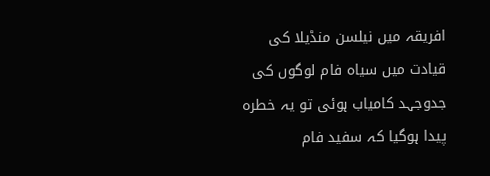افریقہ میں نیلسن منڈیلا کی قیادت میں سیاہ فام لوگوں کی جدوجہد کامیاب ہوئی تو یہ خطرہ پیدا ہوگیا کہ سفید فام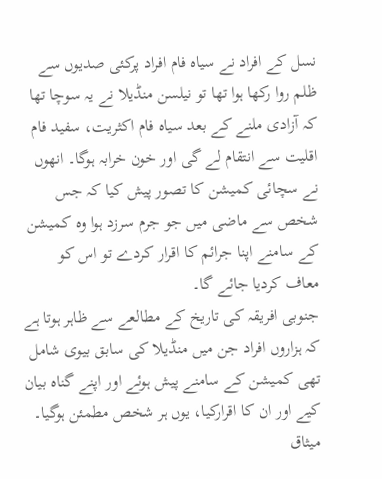نسل کے افراد نے سیاہ فام افراد پرکئی صدیوں سے ظلم روا رکھا ہوا تھا تو نیلسن منڈیلا نے یہ سوچا تھا کہ آزادی ملنے کے بعد سیاہ فام اکثریت، سفید فام اقلیت سے انتقام لے گی اور خون خرابہ ہوگا۔ انھوں نے سچائی کمیشن کا تصور پیش کیا کہ جس شخص سے ماضی میں جو جرم سرزد ہوا وہ کمیشن کے سامنے اپنا جرائم کا اقرار کردے تو اس کو معاف کردیا جائے گا۔
جنوبی افریقہ کی تاریخ کے مطالعے سے ظاہر ہوتا ہے کہ ہزاروں افراد جن میں منڈیلا کی سابق بیوی شامل تھی کمیشن کے سامنے پیش ہوئے اور اپنے گناہ بیان کیے اور ان کا اقرارکیا، یوں ہر شخص مطمئن ہوگیا۔ میثاق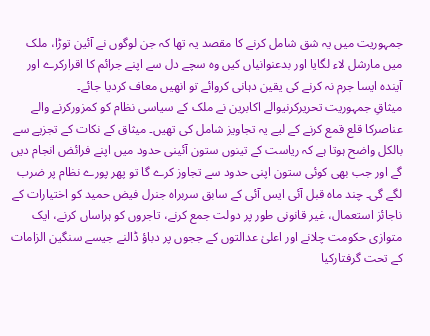جمہوریت میں یہ شق شامل کرنے کا مقصد یہ تھا کہ جن لوگوں نے آئین توڑا، ملک میں مارشل لاء لگایا اور بدعنوانیاں کیں وہ سچے دل سے اپنے جرائم کا اقرارکرے اور آیندہ ایسا جرم نہ کرنے کی یقین دہانی کروائے تو انھیں معاف کردیا جائے۔
میثاقِ جمہوریت تحریرکرنیوالے اکابرین نے ملک کے سیاسی نظام کو کمزورکرنے والے عناصرکا قلع قمع کرنے کے لیے یہ تجاویز شامل کی تھیں۔ میثاق کے نکات کے تجزیے سے بالکل واضح ہوتا ہے کہ ریاست کے تینوں ستون آئینی حدود میں اپنے فرائض انجام دیں گے اور جب بھی کوئی ستون اپنی حدود سے تجاوز کرے گا تو پھر پورے نظام پر ضرب لگے گی۔ چند ماہ قبل آئی ایس آئی کے سابق سربراہ جنرل فیض حمید کو اختیارات کے ناجائز استعمال، غیر قانونی طور پر دولت جمع کرنے، تاجروں کو ہراساں کرنے، ایک متوازی حکومت چلانے اور اعلیٰ عدالتوں کے ججوں پر دباؤ ڈالنے جیسے سنگین الزامات کے تحت گرفتارکیا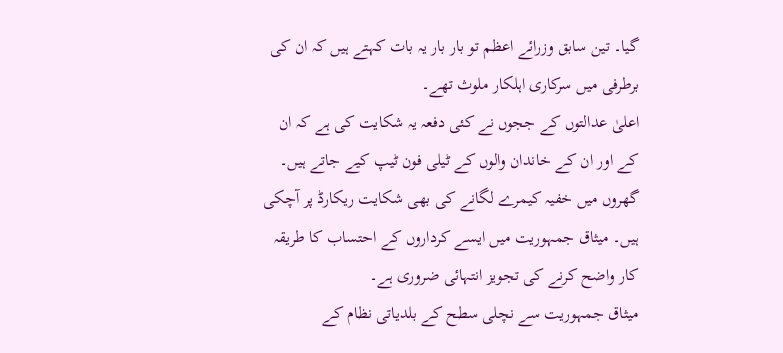گیا۔ تین سابق وزرائے اعظم تو بار بار یہ بات کہتے ہیں کہ ان کی برطرفی میں سرکاری اہلکار ملوث تھے۔
اعلیٰ عدالتوں کے ججوں نے کئی دفعہ یہ شکایت کی ہے کہ ان کے اور ان کے خاندان والوں کے ٹیلی فون ٹیپ کیے جاتے ہیں۔ گھروں میں خفیہ کیمرے لگانے کی بھی شکایت ریکارڈ پر آچکی ہیں۔ میثاق جمہوریت میں ایسے کرداروں کے احتساب کا طریقہ کار واضح کرنے کی تجویز انتہائی ضروری ہے۔
میثاق جمہوریت سے نچلی سطح کے بلدیاتی نظام کے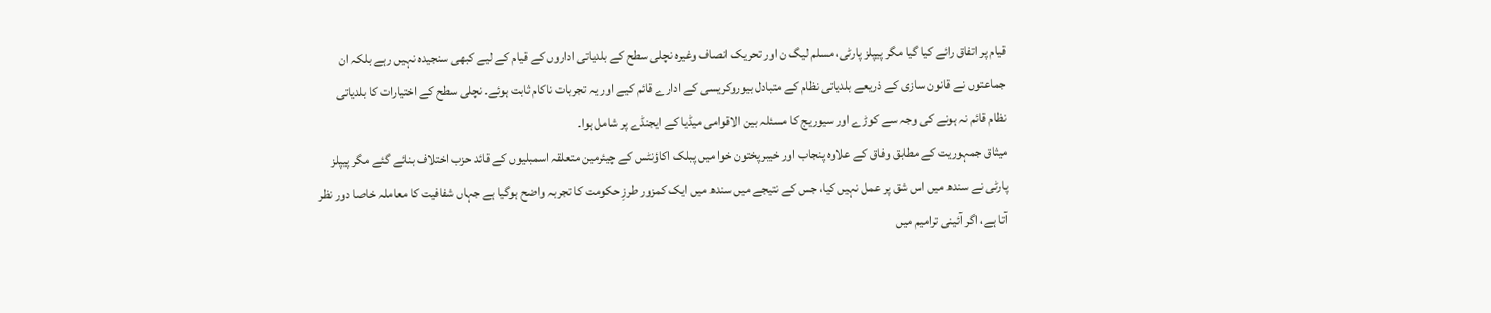قیام پر اتفاق رائے کیا گیا مگر پیپلز پارٹی، مسلم لیگ ن اور تحریک انصاف وغیرہ نچلی سطح کے بلدیاتی اداروں کے قیام کے لیے کبھی سنجیدہ نہیں رہے بلکہ ان جماعتوں نے قانون سازی کے ذریعے بلدیاتی نظام کے متبادل بیوروکریسی کے ادارے قائم کیے اور یہ تجربات ناکام ثابت ہوئے۔ نچلی سطح کے اختیارات کا بلدیاتی نظام قائم نہ ہونے کی وجہ سے کوڑے اور سیوریج کا مسئلہ بین الاقوامی میڈیا کے ایجنڈے پر شامل ہوا۔
میثاق جمہوریت کے مطابق وفاق کے علاوہ پنجاب اور خیبرپختون خوا میں پبلک اکاؤنٹس کے چیئرمین متعلقہ اسمبلیوں کے قائد حزب اختلاف بنائے گئے مگر پیپلز پارٹی نے سندھ میں اس شق پر عمل نہیں کیا، جس کے نتیجے میں سندھ میں ایک کمزور طرزِ حکومت کا تجربہ واضح ہوگیا ہے جہاں شفافیت کا معاملہ خاصا دور نظر آتا ہے، اگر آئینی ترامیم میں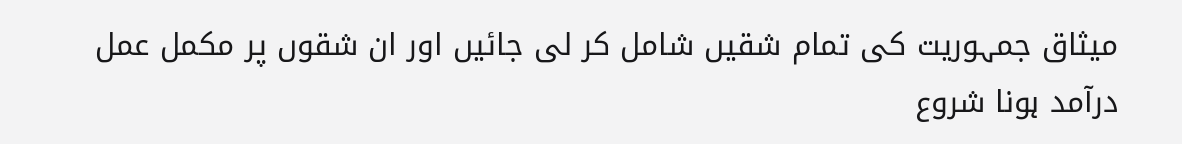میثاق جمہوریت کی تمام شقیں شامل کر لی جائیں اور ان شقوں پر مکمل عمل درآمد ہونا شروع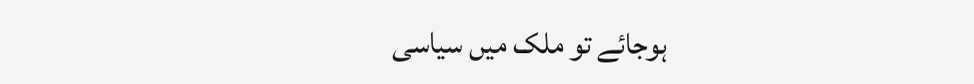ہوجائے تو ملک میں سیاسی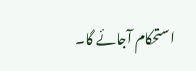استحکام آجائے گا۔